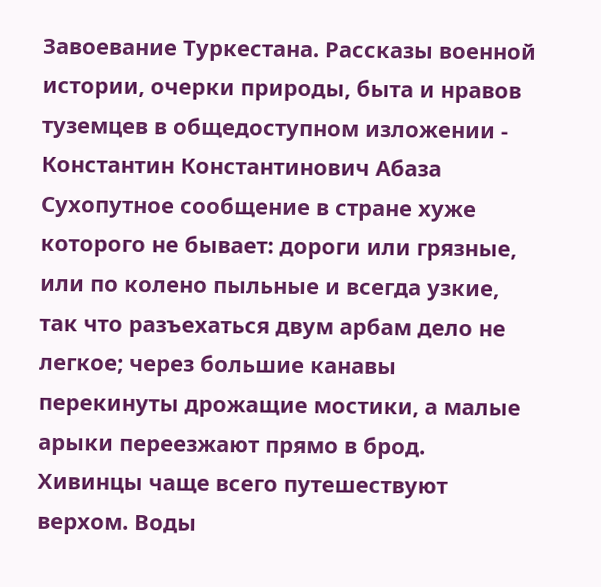Завоевание Туркестана. Рассказы военной истории, очерки природы, быта и нравов туземцев в общедоступном изложении - Константин Константинович Абаза
Сухопутное сообщение в стране хуже которого не бывает: дороги или грязные, или по колено пыльные и всегда узкие, так что разъехаться двум арбам дело не легкое; через большие канавы перекинуты дрожащие мостики, а малые арыки переезжают прямо в брод. Хивинцы чаще всего путешествуют верхом. Воды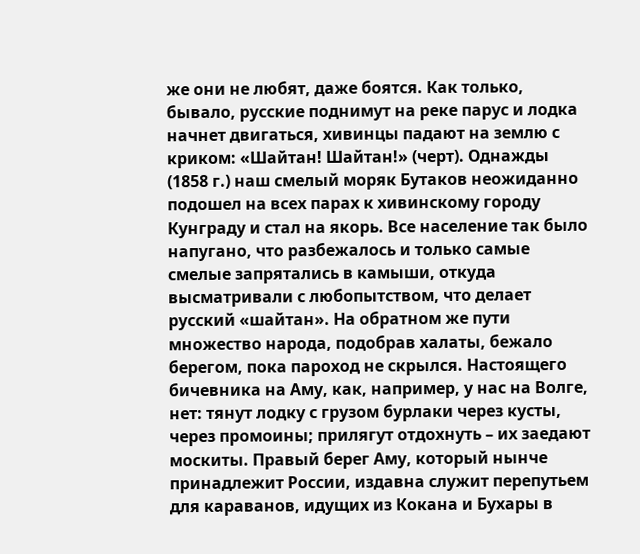же они не любят, даже боятся. Как только, бывало, русские поднимут на реке парус и лодка начнет двигаться, хивинцы падают на землю с криком: «Шайтан! Шайтан!» (черт). Однажды (1858 г.) наш смелый моряк Бутаков неожиданно подошел на всех парах к хивинскому городу Кунграду и стал на якорь. Все население так было напугано, что разбежалось и только самые смелые запрятались в камыши, откуда высматривали с любопытством, что делает русский «шайтан». На обратном же пути множество народа, подобрав халаты, бежало берегом, пока пароход не скрылся. Настоящего бичевника на Аму, как, например, у нас на Волге, нет: тянут лодку с грузом бурлаки через кусты, через промоины; прилягут отдохнуть – их заедают москиты. Правый берег Аму, который нынче принадлежит России, издавна служит перепутьем для караванов, идущих из Кокана и Бухары в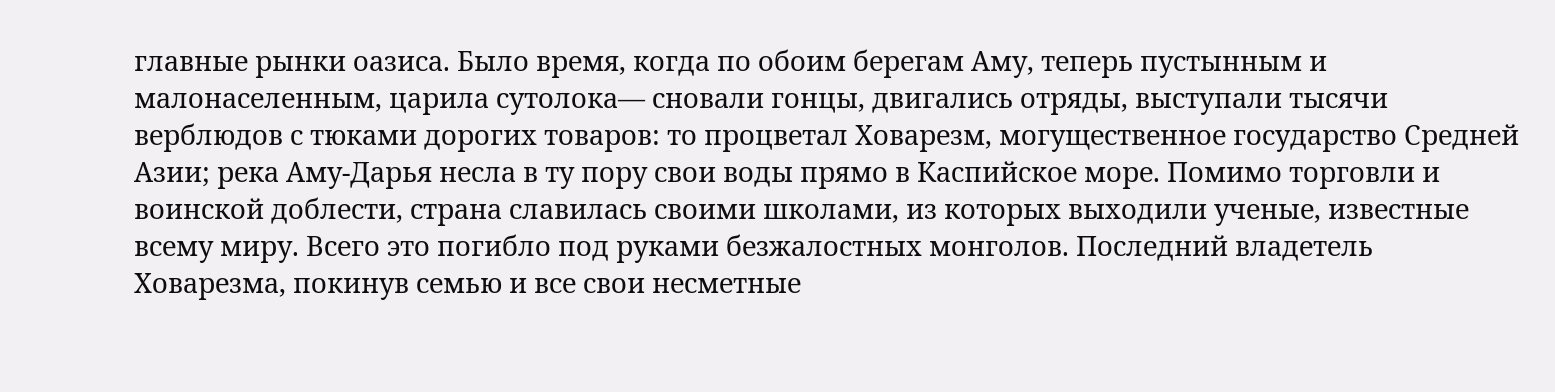главные рынки оазиса. Было время, когда по обоим берегам Аму, теперь пустынным и малонаселенным, царила сутолока— сновали гонцы, двигались отряды, выступали тысячи верблюдов с тюками дорогих товаров: то процветал Ховарезм, могущественное государство Средней Азии; река Аму-Дарья несла в ту пору свои воды прямо в Каспийское море. Помимо торговли и воинской доблести, страна славилась своими школами, из которых выходили ученые, известные всему миру. Всего это погибло под руками безжалостных монголов. Последний владетель Ховарезма, покинув семью и все свои несметные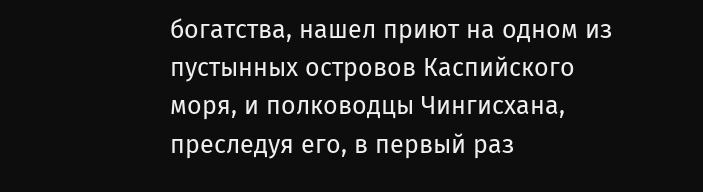богатства, нашел приют на одном из пустынных островов Каспийского моря, и полководцы Чингисхана, преследуя его, в первый раз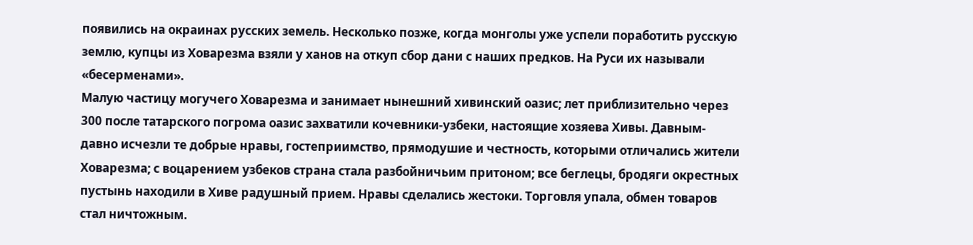появились на окраинах русских земель. Несколько позже, когда монголы уже успели поработить русскую землю, купцы из Ховарезма взяли у ханов на откуп сбор дани с наших предков. На Руси их называли «бесерменами».
Малую частицу могучего Ховарезма и занимает нынешний хивинский оазис; лет приблизительно через 300 после татарского погрома оазис захватили кочевники-узбеки, настоящие хозяева Хивы. Давным-давно исчезли те добрые нравы, гостеприимство, прямодушие и честность, которыми отличались жители Ховарезма; с воцарением узбеков страна стала разбойничьим притоном; все беглецы, бродяги окрестных пустынь находили в Хиве радушный прием. Нравы сделались жестоки. Торговля упала, обмен товаров стал ничтожным.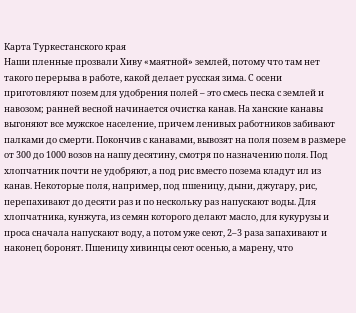Карта Туркестанского края
Наши пленные прозвали Хиву «маятной» землей, потому что там нет такого перерыва в работе, какой делает русская зима. С осени приготовляют позем для удобрения полей – это смесь песка с землей и навозом; ранней весной начинается очистка канав. На ханские канавы выгоняют все мужское население, причем ленивых работников забивают палками до смерти. Покончив с канавами, вывозят на поля позем в размере от 300 до 1000 возов на нашу десятину, смотря по назначению поля. Под хлопчатник почти не удобряют, а под рис вместо позема кладут ил из канав. Некоторые поля, например, под пшеницу, дыни, джугару, рис, перепахивают до десяти раз и по нескольку раз напускают воды. Для хлопчатника, кунжута, из семян которого делают масло, для кукурузы и проса сначала напускают воду, а потом уже сеют, 2–3 раза запахивают и наконец боронят. Пшеницу хивинцы сеют осенью, а марену, что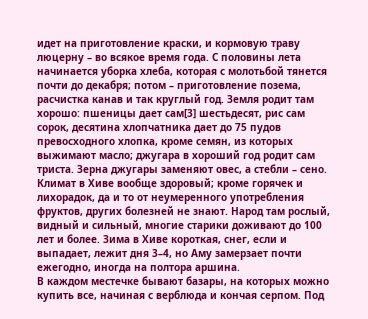идет на приготовление краски, и кормовую траву люцерну – во всякое время года. С половины лета начинается уборка хлеба, которая с молотьбой тянется почти до декабря; потом – приготовление позема, расчистка канав и так круглый год. Земля родит там хорошо: пшеницы дает сам[3] шестьдесят, рис сам сорок, десятина хлопчатника дает до 75 пудов превосходного хлопка, кроме семян, из которых выжимают масло; джугара в хороший год родит сам триста. Зерна джугары заменяют овес, а стебли – сено. Климат в Хиве вообще здоровый; кроме горячек и лихорадок, да и то от неумеренного употребления фруктов, других болезней не знают. Народ там рослый, видный и сильный, многие старики доживают до 100 лет и более. Зима в Хиве короткая, снег, если и выпадает, лежит дня 3–4, но Аму замерзает почти ежегодно, иногда на полтора аршина.
В каждом местечке бывают базары, на которых можно купить все, начиная с верблюда и кончая серпом. Под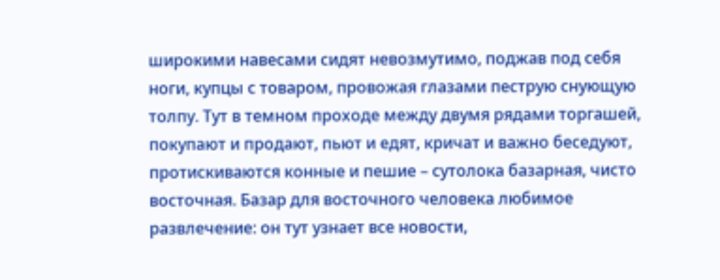широкими навесами сидят невозмутимо, поджав под себя ноги, купцы с товаром, провожая глазами пеструю снующую толпу. Тут в темном проходе между двумя рядами торгашей, покупают и продают, пьют и едят, кричат и важно беседуют, протискиваются конные и пешие – сутолока базарная, чисто восточная. Базар для восточного человека любимое развлечение: он тут узнает все новости,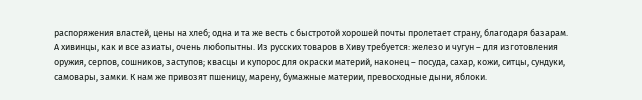распоряжения властей, цены на хлеб; одна и та же весть с быстротой хорошей почты пролетает страну, благодаря базарам. А хивинцы, как и все азиаты, очень любопытны. Из русских товаров в Хиву требуется: железо и чугун – для изготовления оружия, серпов, сошников, заступов; квасцы и купорос для окраски материй, наконец – посуда, сахар, кожи, ситцы, сундуки, самовары, замки. К нам же привозят пшеницу, марену, бумажные материи, превосходные дыни, яблоки.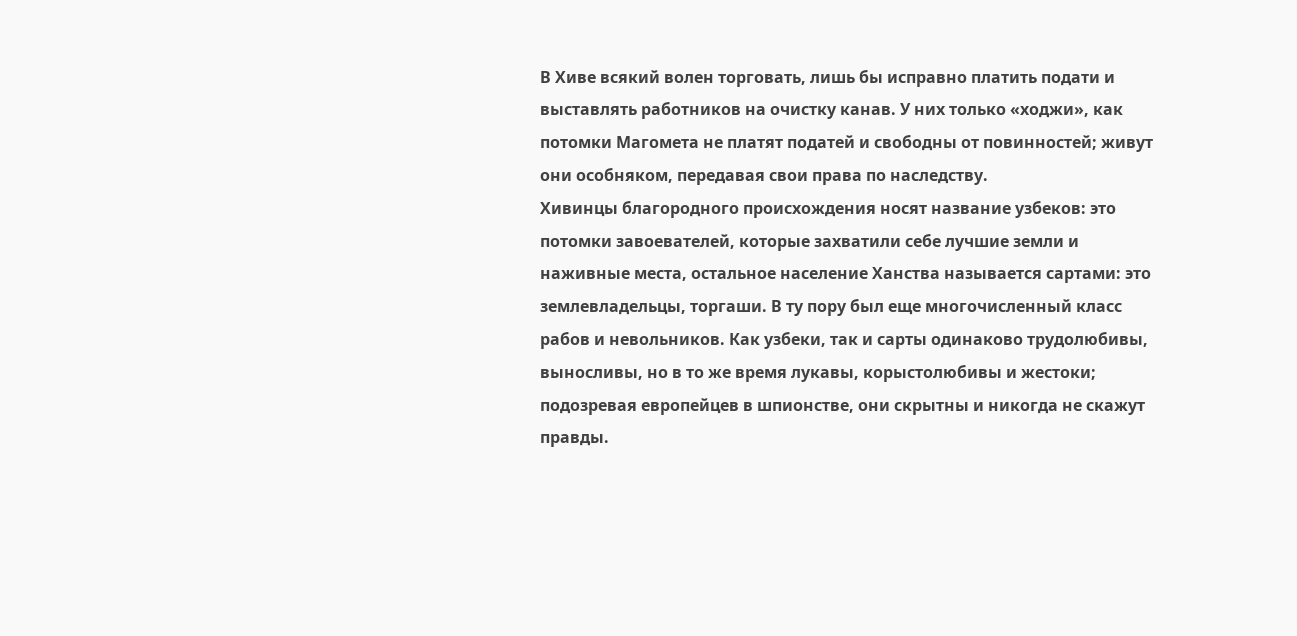В Хиве всякий волен торговать, лишь бы исправно платить подати и выставлять работников на очистку канав. У них только «ходжи», как потомки Магомета не платят податей и свободны от повинностей; живут они особняком, передавая свои права по наследству.
Хивинцы благородного происхождения носят название узбеков: это потомки завоевателей, которые захватили себе лучшие земли и наживные места, остальное население Ханства называется сартами: это землевладельцы, торгаши. В ту пору был еще многочисленный класс рабов и невольников. Как узбеки, так и сарты одинаково трудолюбивы, выносливы, но в то же время лукавы, корыстолюбивы и жестоки; подозревая европейцев в шпионстве, они скрытны и никогда не скажут правды.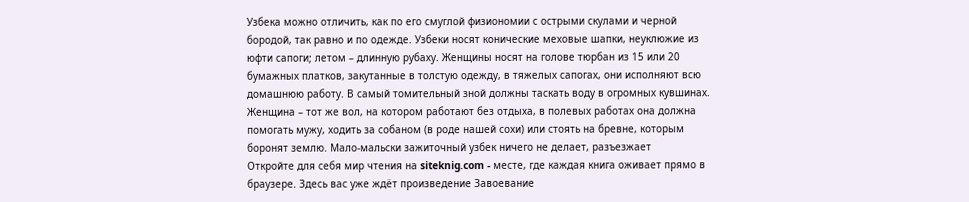Узбека можно отличить, как по его смуглой физиономии с острыми скулами и черной бородой, так равно и по одежде. Узбеки носят конические меховые шапки, неуклюжие из юфти сапоги; летом – длинную рубаху. Женщины носят на голове тюрбан из 15 или 20 бумажных платков, закутанные в толстую одежду, в тяжелых сапогах, они исполняют всю домашнюю работу. В самый томительный зной должны таскать воду в огромных кувшинах. Женщина – тот же вол, на котором работают без отдыха, в полевых работах она должна помогать мужу, ходить за собаном (в роде нашей сохи) или стоять на бревне, которым боронят землю. Мало-мальски зажиточный узбек ничего не делает, разъезжает
Откройте для себя мир чтения на siteknig.com - месте, где каждая книга оживает прямо в браузере. Здесь вас уже ждёт произведение Завоевание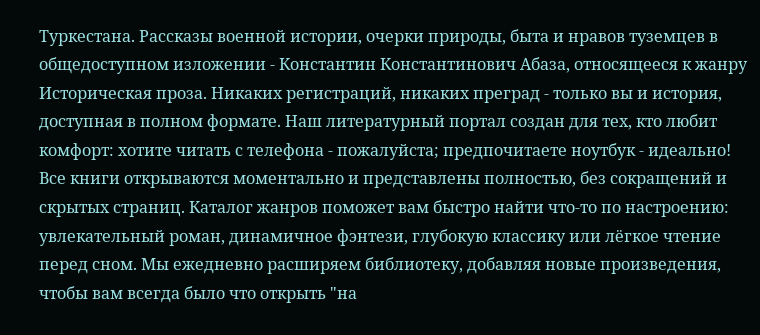Туркестана. Рассказы военной истории, очерки природы, быта и нравов туземцев в общедоступном изложении - Константин Константинович Абаза, относящееся к жанру Историческая проза. Никаких регистраций, никаких преград - только вы и история, доступная в полном формате. Наш литературный портал создан для тех, кто любит комфорт: хотите читать с телефона - пожалуйста; предпочитаете ноутбук - идеально! Все книги открываются моментально и представлены полностью, без сокращений и скрытых страниц. Каталог жанров поможет вам быстро найти что-то по настроению: увлекательный роман, динамичное фэнтези, глубокую классику или лёгкое чтение перед сном. Мы ежедневно расширяем библиотеку, добавляя новые произведения, чтобы вам всегда было что открыть "на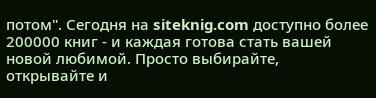потом". Сегодня на siteknig.com доступно более 200000 книг - и каждая готова стать вашей новой любимой. Просто выбирайте, открывайте и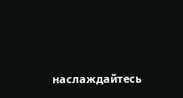наслаждайтесь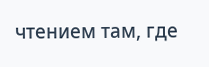чтением там, где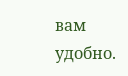вам удобно.